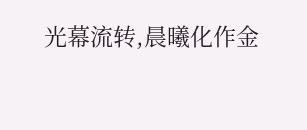光幕流转,晨曦化作金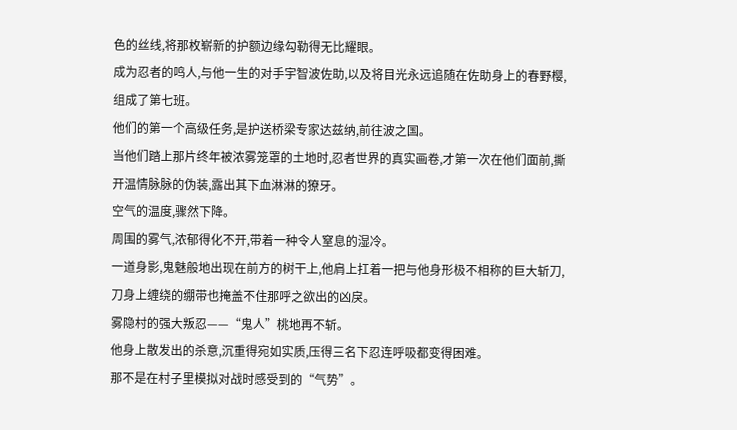色的丝线,将那枚崭新的护额边缘勾勒得无比耀眼。
成为忍者的鸣人,与他一生的对手宇智波佐助,以及将目光永远追随在佐助身上的春野樱,组成了第七班。
他们的第一个高级任务,是护送桥梁专家达兹纳,前往波之国。
当他们踏上那片终年被浓雾笼罩的土地时,忍者世界的真实画卷,才第一次在他们面前,撕开温情脉脉的伪装,露出其下血淋淋的獠牙。
空气的温度,骤然下降。
周围的雾气,浓郁得化不开,带着一种令人窒息的湿冷。
一道身影,鬼魅般地出现在前方的树干上,他肩上扛着一把与他身形极不相称的巨大斩刀,刀身上缠绕的绷带也掩盖不住那呼之欲出的凶戾。
雾隐村的强大叛忍——“鬼人”桃地再不斩。
他身上散发出的杀意,沉重得宛如实质,压得三名下忍连呼吸都变得困难。
那不是在村子里模拟对战时感受到的“气势”。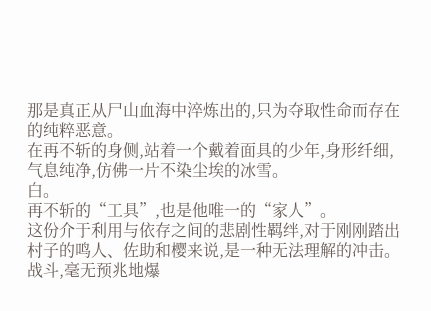那是真正从尸山血海中淬炼出的,只为夺取性命而存在的纯粹恶意。
在再不斩的身侧,站着一个戴着面具的少年,身形纤细,气息纯净,仿佛一片不染尘埃的冰雪。
白。
再不斩的“工具”,也是他唯一的“家人”。
这份介于利用与依存之间的悲剧性羁绊,对于刚刚踏出村子的鸣人、佐助和樱来说,是一种无法理解的冲击。
战斗,毫无预兆地爆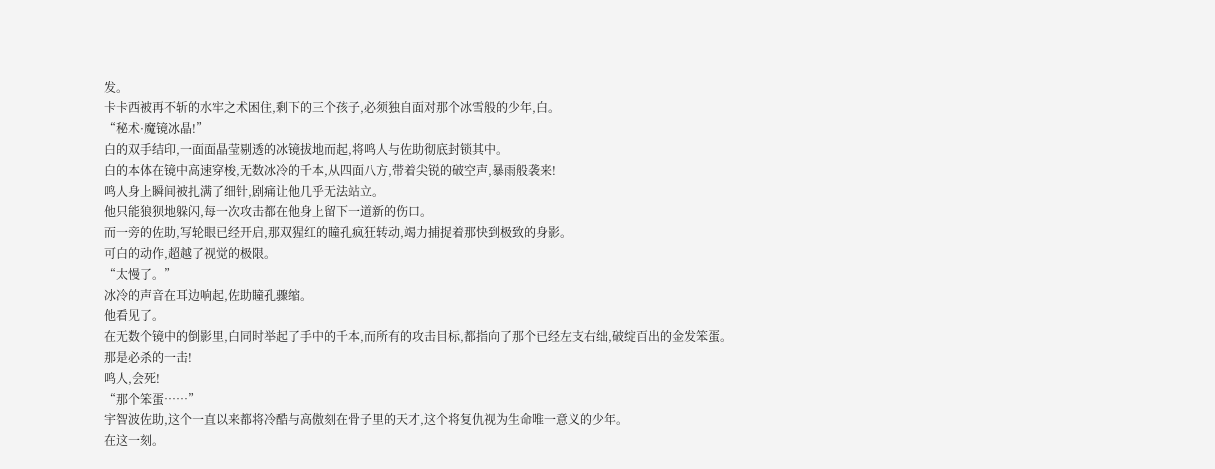发。
卡卡西被再不斩的水牢之术困住,剩下的三个孩子,必须独自面对那个冰雪般的少年,白。
“秘术·魔镜冰晶!”
白的双手结印,一面面晶莹剔透的冰镜拔地而起,将鸣人与佐助彻底封锁其中。
白的本体在镜中高速穿梭,无数冰冷的千本,从四面八方,带着尖锐的破空声,暴雨般袭来!
鸣人身上瞬间被扎满了细针,剧痛让他几乎无法站立。
他只能狼狈地躲闪,每一次攻击都在他身上留下一道新的伤口。
而一旁的佐助,写轮眼已经开启,那双猩红的瞳孔疯狂转动,竭力捕捉着那快到极致的身影。
可白的动作,超越了视觉的极限。
“太慢了。”
冰冷的声音在耳边响起,佐助瞳孔骤缩。
他看见了。
在无数个镜中的倒影里,白同时举起了手中的千本,而所有的攻击目标,都指向了那个已经左支右绌,破绽百出的金发笨蛋。
那是必杀的一击!
鸣人,会死!
“那个笨蛋……”
宇智波佐助,这个一直以来都将冷酷与高傲刻在骨子里的天才,这个将复仇视为生命唯一意义的少年。
在这一刻。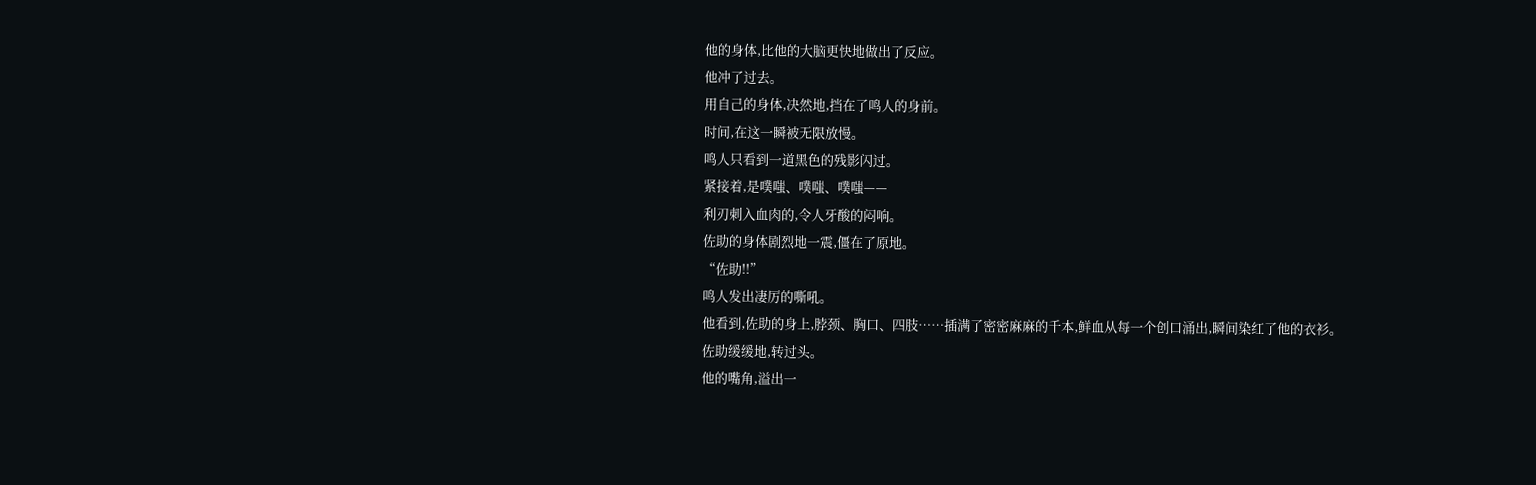他的身体,比他的大脑更快地做出了反应。
他冲了过去。
用自己的身体,决然地,挡在了鸣人的身前。
时间,在这一瞬被无限放慢。
鸣人只看到一道黑色的残影闪过。
紧接着,是噗嗤、噗嗤、噗嗤——
利刃刺入血肉的,令人牙酸的闷响。
佐助的身体剧烈地一震,僵在了原地。
“佐助!!”
鸣人发出凄厉的嘶吼。
他看到,佐助的身上,脖颈、胸口、四肢……插满了密密麻麻的千本,鲜血从每一个创口涌出,瞬间染红了他的衣衫。
佐助缓缓地,转过头。
他的嘴角,溢出一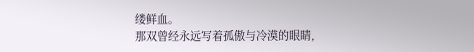缕鲜血。
那双曾经永远写着孤傲与冷漠的眼睛,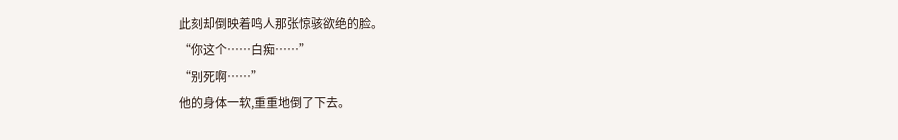此刻却倒映着鸣人那张惊骇欲绝的脸。
“你这个……白痴……”
“别死啊……”
他的身体一软,重重地倒了下去。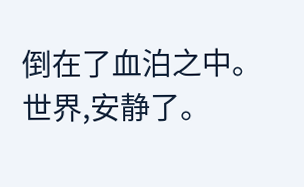倒在了血泊之中。
世界,安静了。